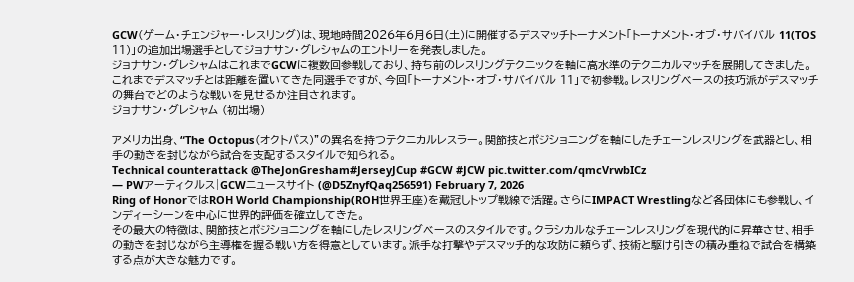GCW(ゲーム・チェンジャー・レスリング)は、現地時間2026年6月6日(土)に開催するデスマッチトーナメント「トーナメント・オブ・サバイバル 11(TOS 11)」の追加出場選手としてジョナサン・グレシャムのエントリーを発表しました。
ジョナサン・グレシャムはこれまでGCWに複数回参戦しており、持ち前のレスリングテクニックを軸に高水準のテクニカルマッチを展開してきました。これまでデスマッチとは距離を置いてきた同選手ですが、今回「トーナメント・オブ・サバイバル 11」で初参戦。レスリングベースの技巧派がデスマッチの舞台でどのような戦いを見せるか注目されます。
ジョナサン・グレシャム (初出場)

アメリカ出身、“The Octopus(オクトパス)”の異名を持つテクニカルレスラー。関節技とポジショニングを軸にしたチェーンレスリングを武器とし、相手の動きを封じながら試合を支配するスタイルで知られる。
Technical counterattack @TheJonGresham#JerseyJCup #GCW #JCW pic.twitter.com/qmcVrwbICz
— PWアーティクルス|GCWニュースサイト (@D5ZnyfQaq256591) February 7, 2026
Ring of HonorではROH World Championship(ROH世界王座)を戴冠しトップ戦線で活躍。さらにIMPACT Wrestlingなど各団体にも参戦し、インディーシーンを中心に世界的評価を確立してきた。
その最大の特徴は、関節技とポジショニングを軸にしたレスリングベースのスタイルです。クラシカルなチェーンレスリングを現代的に昇華させ、相手の動きを封じながら主導権を握る戦い方を得意としています。派手な打撃やデスマッチ的な攻防に頼らず、技術と駆け引きの積み重ねで試合を構築する点が大きな魅力です。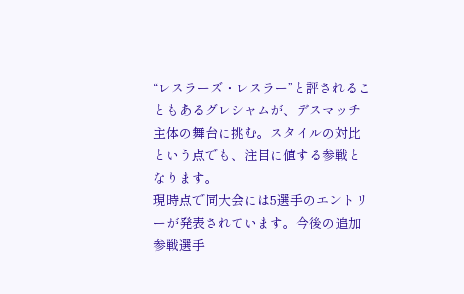“レスラーズ・レスラー”と評されることもあるグレシャムが、デスマッチ主体の舞台に挑む。スタイルの対比という点でも、注目に値する参戦となります。
現時点で同大会には5選手のエントリーが発表されています。今後の追加参戦選手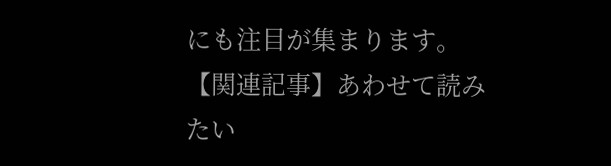にも注目が集まります。
【関連記事】あわせて読みたい